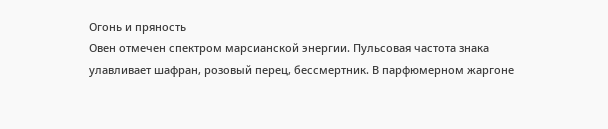Огонь и пряность
Овен отмечен спектром марсианской энергии. Пульсовая частота знака улавливает шафран, розовый перец, бессмертник. В парфюмерном жаргоне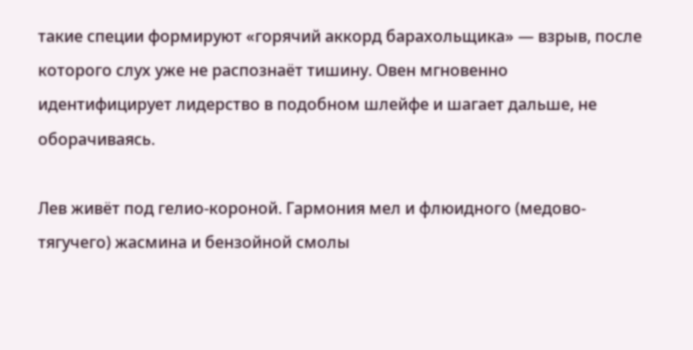такие специи формируют «горячий аккорд барахольщика» — взрыв, после которого слух уже не распознаёт тишину. Овен мгновенно идентифицирует лидерство в подобном шлейфе и шагает дальше, не оборачиваясь.

Лев живёт под гелио-короной. Гармония мел и флюидного (медово-тягучего) жасмина и бензойной смолы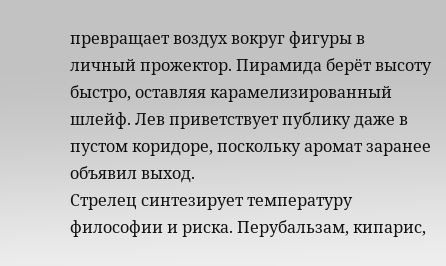превращает воздух вокруг фигуры в личный прожектор. Пирамида берёт высоту быстро, оставляя карамелизированный шлейф. Лев приветствует публику даже в пустом коридоре, поскольку аромат заранее объявил выход.
Стрелец синтезирует температуру философии и риска. Перубальзам, кипарис,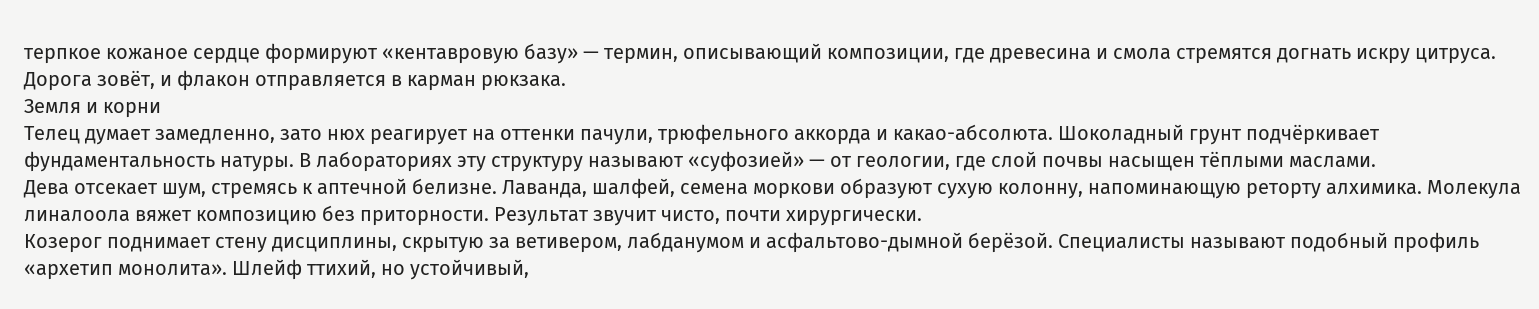терпкое кожаное сердце формируют «кентавровую базу» — термин, описывающий композиции, где древесина и смола стремятся догнать искру цитруса. Дорога зовёт, и флакон отправляется в карман рюкзака.
Земля и корни
Телец думает замедленно, зато нюх реагирует на оттенки пачули, трюфельного аккорда и какао-абсолюта. Шоколадный грунт подчёркивает фундаментальность натуры. В лабораториях эту структуру называют «суфозией» — от геологии, где слой почвы насыщен тёплыми маслами.
Дева отсекает шум, стремясь к аптечной белизне. Лаванда, шалфей, семена моркови образуют сухую колонну, напоминающую реторту алхимика. Молекула линалоола вяжет композицию без приторности. Результат звучит чисто, почти хирургически.
Козерог поднимает стену дисциплины, скрытую за ветивером, лабданумом и асфальтово-дымной берёзой. Специалисты называют подобный профиль «архетип монолита». Шлейф ттихий, но устойчивый,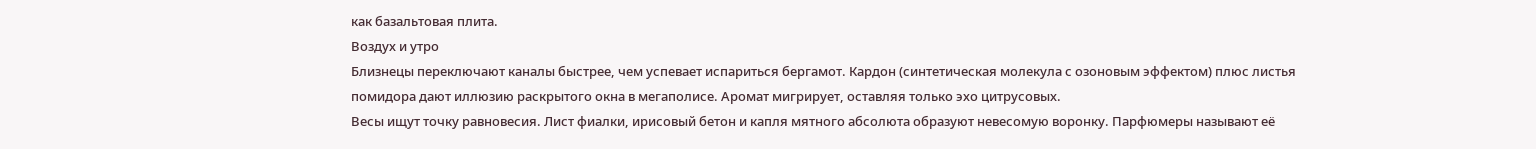как базальтовая плита.
Воздух и утро
Близнецы переключают каналы быстрее, чем успевает испариться бергамот. Кардон (синтетическая молекула с озоновым эффектом) плюс листья помидора дают иллюзию раскрытого окна в мегаполисе. Аромат мигрирует, оставляя только эхо цитрусовых.
Весы ищут точку равновесия. Лист фиалки, ирисовый бетон и капля мятного абсолюта образуют невесомую воронку. Парфюмеры называют её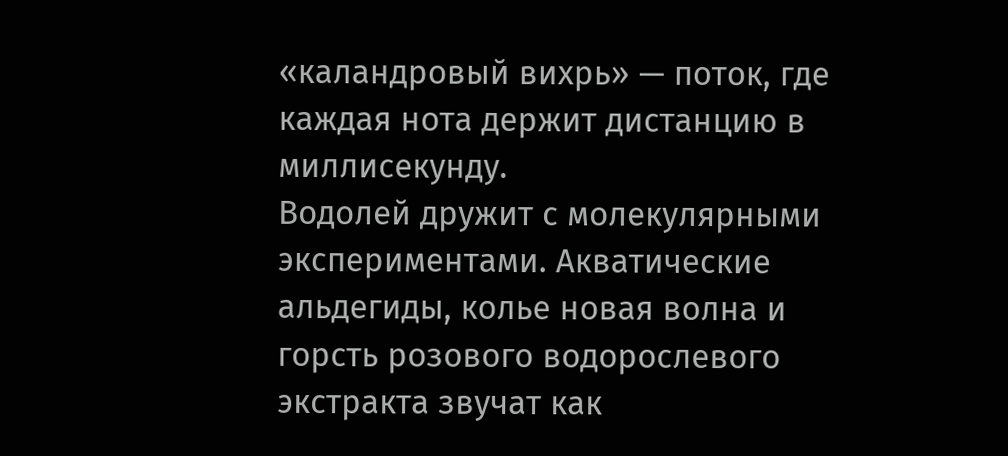«каландровый вихрь» — поток, где каждая нота держит дистанцию в миллисекунду.
Водолей дружит с молекулярными экспериментами. Акватические альдегиды, колье новая волна и горсть розового водорослевого экстракта звучат как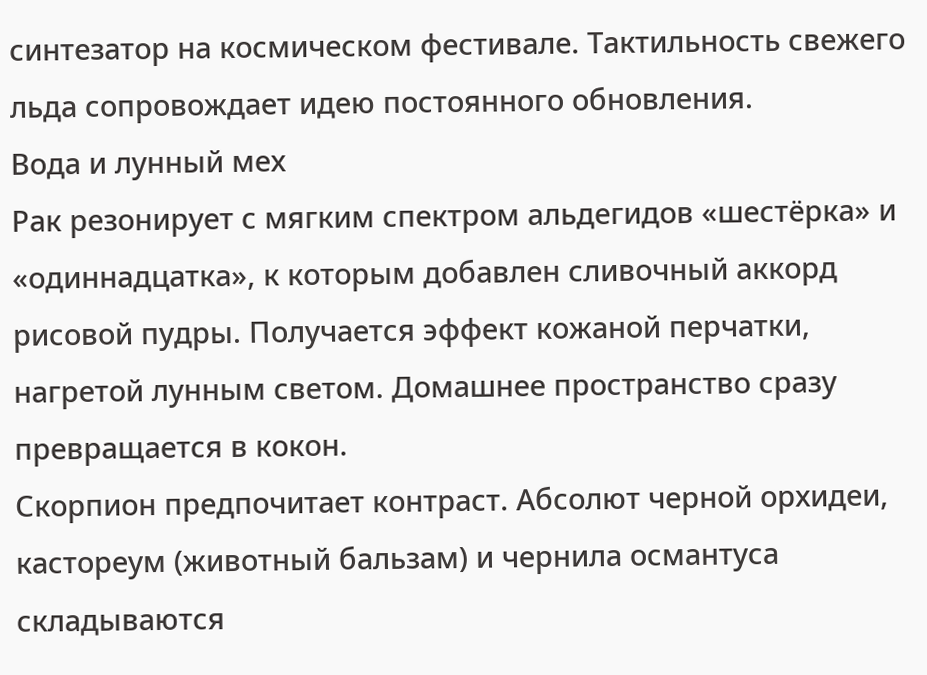синтезатор на космическом фестивале. Тактильность свежего льда сопровождает идею постоянного обновления.
Вода и лунный мех
Рак резонирует с мягким спектром альдегидов «шестёрка» и «одиннадцатка», к которым добавлен сливочный аккорд рисовой пудры. Получается эффект кожаной перчатки, нагретой лунным светом. Домашнее пространство сразу превращается в кокон.
Скорпион предпочитает контраст. Абсолют черной орхидеи, кастореум (животный бальзам) и чернила османтуса складываются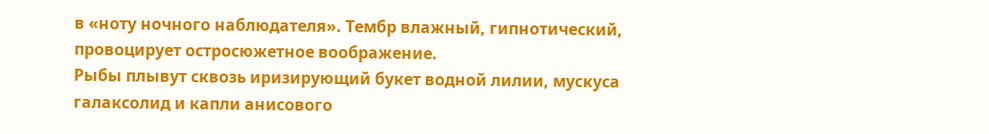в «ноту ночного наблюдателя». Тембр влажный, гипнотический, провоцирует остросюжетное воображение.
Рыбы плывут сквозь иризирующий букет водной лилии, мускуса галаксолид и капли анисового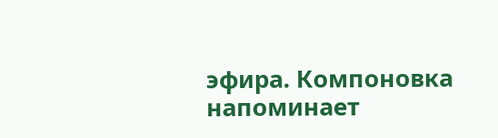эфира. Компоновка напоминает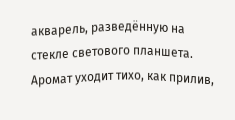акварель, разведённую на стекле светового планшета. Аромат уходит тихо, как прилив,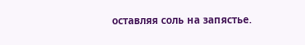оставляя соль на запястье.